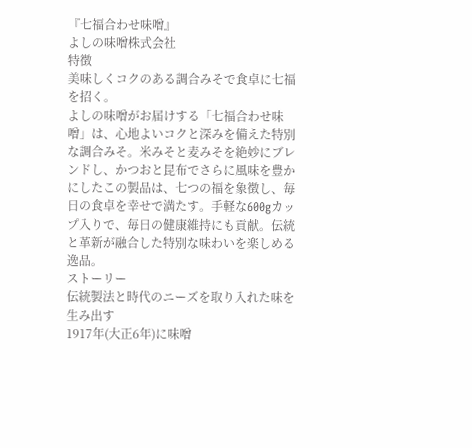『七福合わせ味噌』
よしの味噌株式会社
特徴
美味しくコクのある調合みそで食卓に七福を招く。
よしの味噌がお届けする「七福合わせ味噌」は、心地よいコクと深みを備えた特別な調合みそ。米みそと麦みそを絶妙にブレンドし、かつおと昆布でさらに風味を豊かにしたこの製品は、七つの福を象徴し、毎日の食卓を幸せで満たす。手軽な600gカップ入りで、毎日の健康維持にも貢献。伝統と革新が融合した特別な味わいを楽しめる逸品。
ストーリー
伝統製法と時代のニーズを取り入れた味を生み出す
1917年(大正6年)に味噌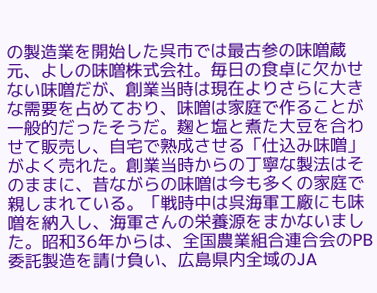の製造業を開始した呉市では最古参の味噌蔵元、よしの味噌株式会社。毎日の食卓に欠かせない味噌だが、創業当時は現在よりさらに大きな需要を占めており、味噌は家庭で作ることが一般的だったそうだ。麹と塩と煮た大豆を合わせて販売し、自宅で熟成させる「仕込み味噌」がよく売れた。創業当時からの丁寧な製法はそのままに、昔ながらの味噌は今も多くの家庭で親しまれている。「戦時中は呉海軍工廠にも味噌を納入し、海軍さんの栄養源をまかないました。昭和36年からは、全国農業組合連合会のPB委託製造を請け負い、広島県内全域のJA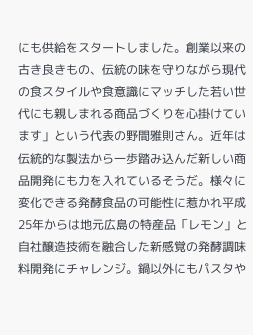にも供給をスタートしました。創業以来の古き良きもの、伝統の味を守りながら現代の食スタイルや食意識にマッチした若い世代にも親しまれる商品づくりを心掛けています」という代表の野間雅則さん。近年は伝統的な製法から一歩踏み込んだ新しい商品開発にも力を入れているそうだ。様々に変化できる発酵食品の可能性に惹かれ平成25年からは地元広島の特産品「レモン」と自社醸造技術を融合した新感覚の発酵調味料開発にチャレンジ。鍋以外にもパスタや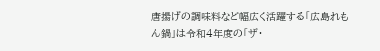唐揚げの調味料など幅広く活躍する「広島れもん鍋」は令和4年度の「ザ・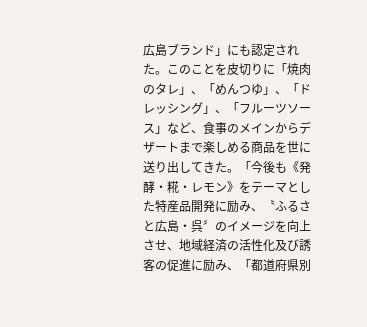広島ブランド」にも認定された。このことを皮切りに「焼肉のタレ」、「めんつゆ」、「ドレッシング」、「フルーツソース」など、食事のメインからデザートまで楽しめる商品を世に送り出してきた。「今後も《発酵・糀・レモン》をテーマとした特産品開発に励み、〝ふるさと広島・呉〞のイメージを向上させ、地域経済の活性化及び誘客の促進に励み、「都道府県別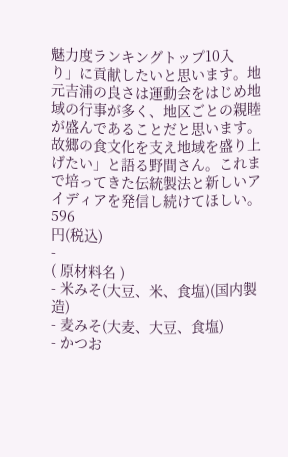魅力度ランキングトップ10入り」に貢献したいと思います。地元吉浦の良さは運動会をはじめ地域の行事が多く、地区ごとの親睦が盛んであることだと思います。故郷の食文化を支え地域を盛り上げたい」と語る野間さん。これまで培ってきた伝統製法と新しいアイディアを発信し続けてほしい。
596
円(税込)
-
( 原材料名 )
- 米みそ(大豆、米、食塩)(国内製造)
- 麦みそ(大麦、大豆、食塩)
- かつお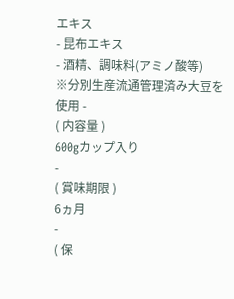エキス
- 昆布エキス
- 酒精、調味料(アミノ酸等)
※分別生産流通管理済み大豆を使用 -
( 内容量 )
600gカップ入り
-
( 賞味期限 )
6ヵ月
-
( 保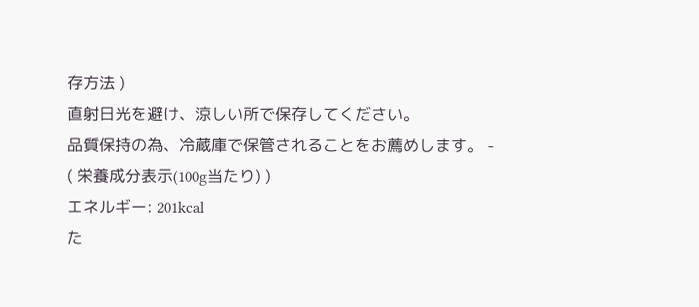存方法 )
直射日光を避け、涼しい所で保存してください。
品質保持の為、冷蔵庫で保管されることをお薦めします。 -
( 栄養成分表示(100g当たり) )
エネルギー: 201kcal
た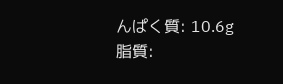んぱく質: 10.6g
脂質: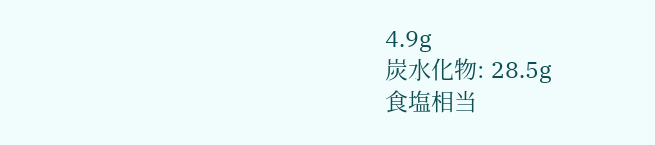4.9g
炭水化物: 28.5g
食塩相当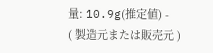量: 10.9g(推定値) -
( 製造元または販売元 )